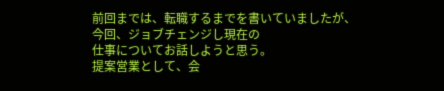前回までは、転職するまでを書いていましたが、
今回、ジョブチェンジし現在の
仕事についてお話しようと思う。
提案営業として、会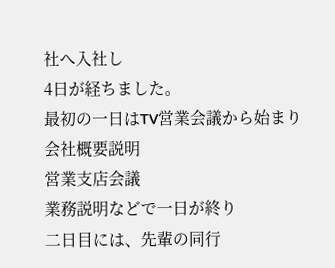社へ入社し
4日が経ちました。
最初の一日はTV営業会議から始まり
会社概要説明
営業支店会議
業務説明などで一日が終り
二日目には、先輩の同行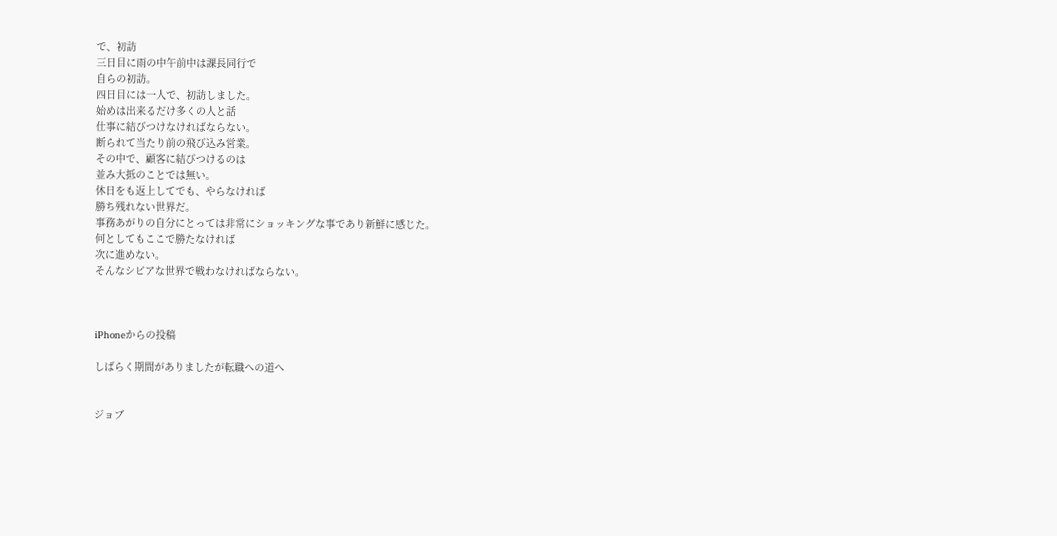で、初訪
三日目に雨の中午前中は課長同行で
自らの初訪。
四日目には一人で、初訪しました。
始めは出来るだけ多くの人と話
仕事に結びつけなければならない。
断られて当たり前の飛び込み営業。
その中で、顧客に結びつけるのは
並み大抵のことでは無い。
休日をも返上してでも、やらなければ
勝ち残れない世界だ。
事務あがりの自分にとっては非常にショッキングな事であり新鮮に感じた。
何としてもここで勝たなければ
次に進めない。
そんなシビアな世界で戦わなければならない。



iPhoneからの投稿

しばらく期間がありましたが転職への道へ


ジョブ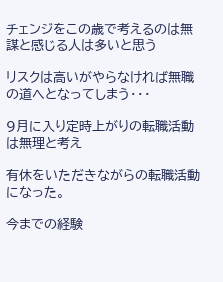チェンジをこの歳で考えるのは無謀と感じる人は多いと思う

リスクは高いがやらなければ無職の道へとなってしまう・・・

9月に入り定時上がりの転職活動は無理と考え

有休をいただきながらの転職活動になった。

今までの経験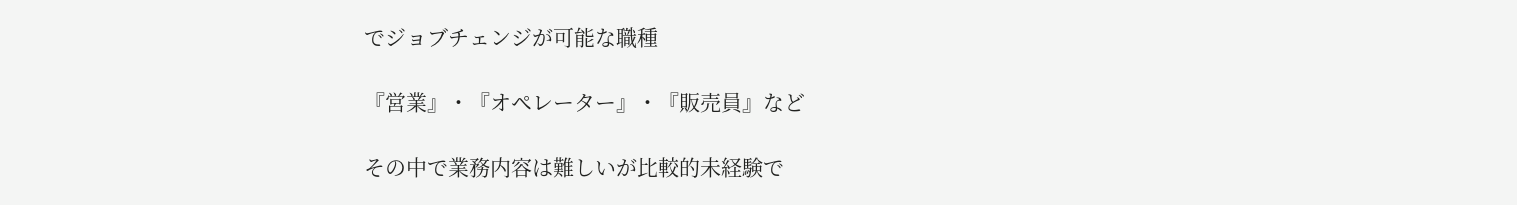でジョブチェンジが可能な職種

『営業』・『オペレーター』・『販売員』など

その中で業務内容は難しいが比較的未経験で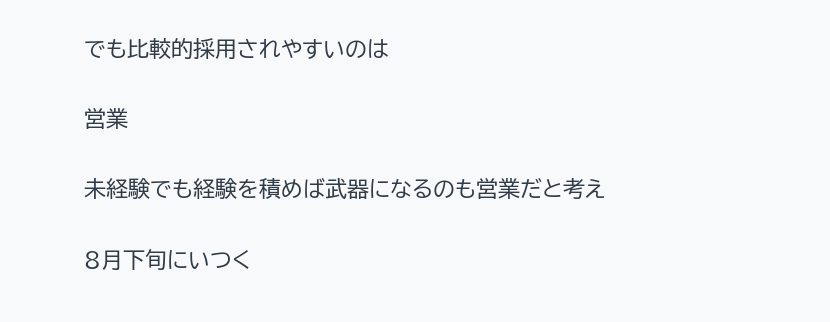でも比較的採用されやすいのは

営業

未経験でも経験を積めば武器になるのも営業だと考え

8月下旬にいつく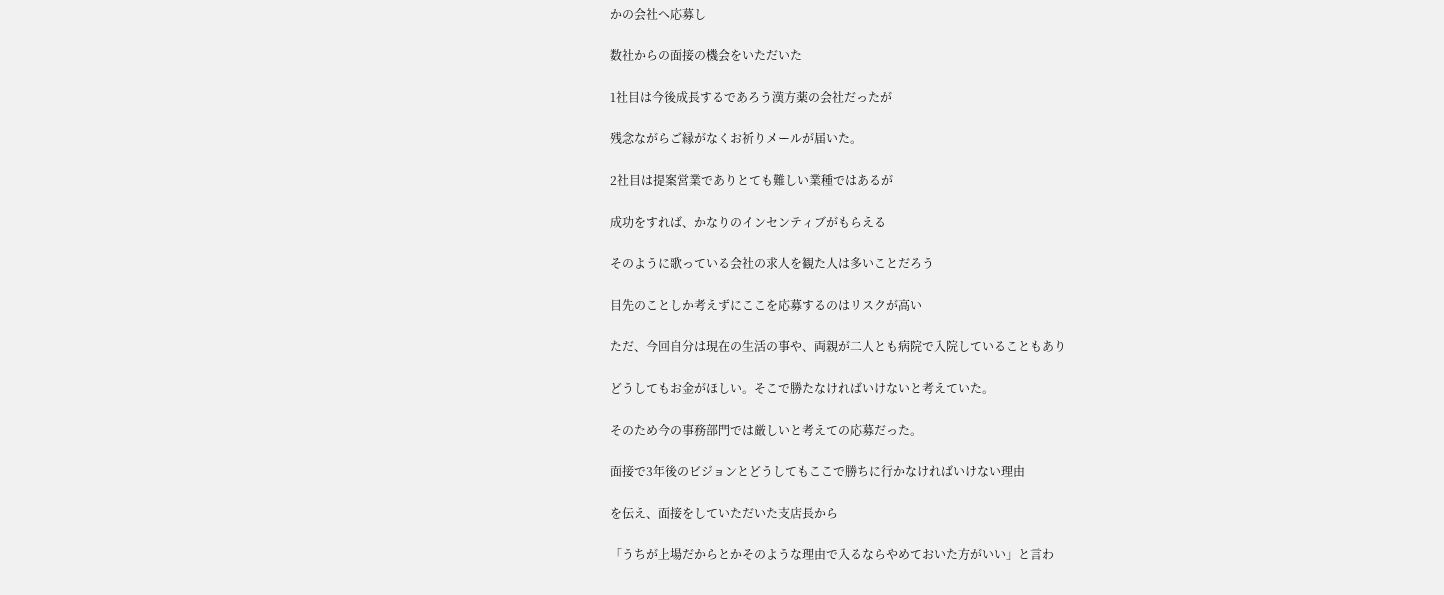かの会社へ応募し

数社からの面接の機会をいただいた

1社目は今後成長するであろう漢方薬の会社だったが

残念ながらご縁がなくお祈りメールが届いた。

2社目は提案営業でありとても難しい業種ではあるが

成功をすれば、かなりのインセンティブがもらえる

そのように歌っている会社の求人を観た人は多いことだろう

目先のことしか考えずにここを応募するのはリスクが高い

ただ、今回自分は現在の生活の事や、両親が二人とも病院で入院していることもあり

どうしてもお金がほしい。そこで勝たなければいけないと考えていた。

そのため今の事務部門では厳しいと考えての応募だった。

面接で3年後のビジョンとどうしてもここで勝ちに行かなければいけない理由

を伝え、面接をしていただいた支店長から

「うちが上場だからとかそのような理由で入るならやめておいた方がいい」と言わ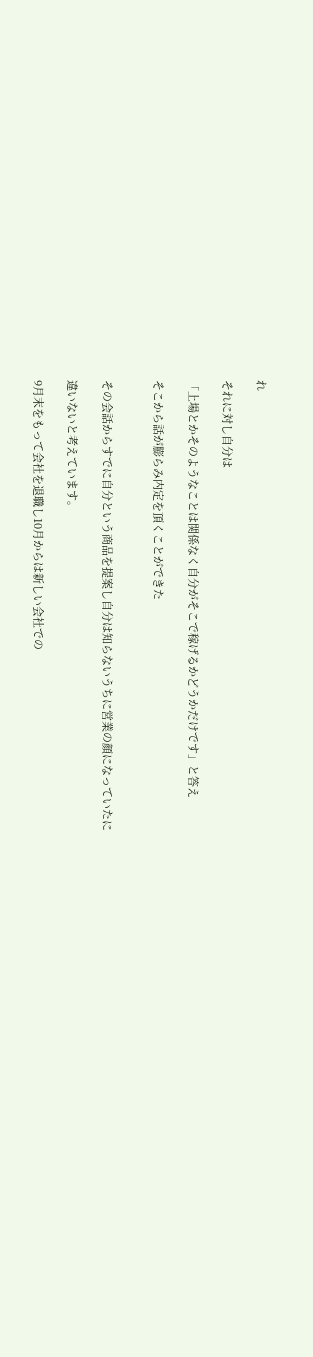れ

それに対し自分は

「上場とかそのようなことは関係なく自分がそこで稼げるかどうかだけです」と答え

そこから話が膨らみ内定を頂くことができた


その会話からすでに自分という商品を提案し自分は知らないうちに営業の顔になっていたに

違いないと考えています。

9月末をもって会社を退職し10月からは新しい会社での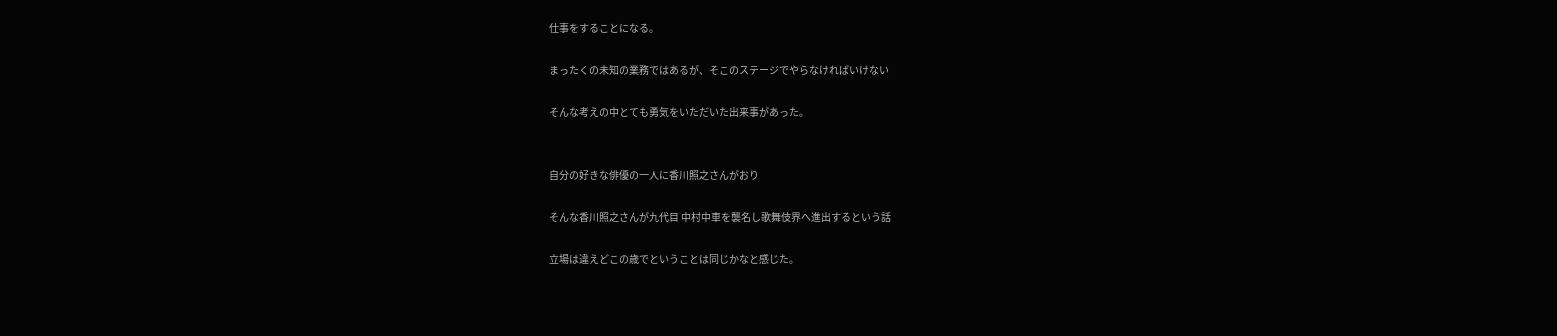仕事をすることになる。

まったくの未知の業務ではあるが、そこのステージでやらなければいけない

そんな考えの中とても勇気をいただいた出来事があった。


自分の好きな俳優の一人に香川照之さんがおり

そんな香川照之さんが九代目 中村中車を襲名し歌舞伎界へ進出するという話

立場は違えどこの歳でということは同じかなと感じた。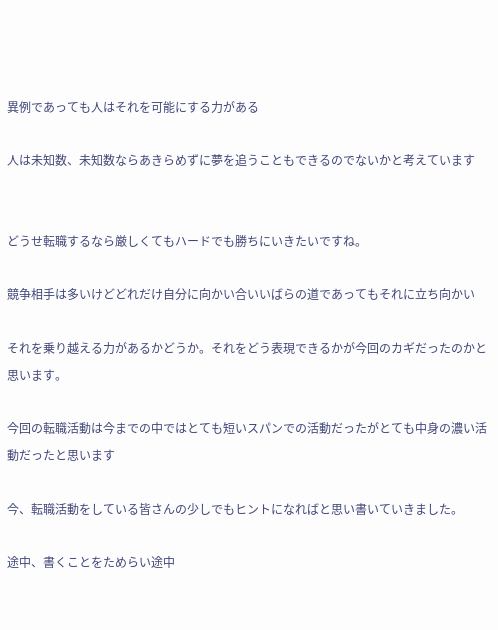異例であっても人はそれを可能にする力がある

人は未知数、未知数ならあきらめずに夢を追うこともできるのでないかと考えています


どうせ転職するなら厳しくてもハードでも勝ちにいきたいですね。

競争相手は多いけどどれだけ自分に向かい合いいばらの道であってもそれに立ち向かい

それを乗り越える力があるかどうか。それをどう表現できるかが今回のカギだったのかと思います。

今回の転職活動は今までの中ではとても短いスパンでの活動だったがとても中身の濃い活動だったと思います

今、転職活動をしている皆さんの少しでもヒントになればと思い書いていきました。

途中、書くことをためらい途中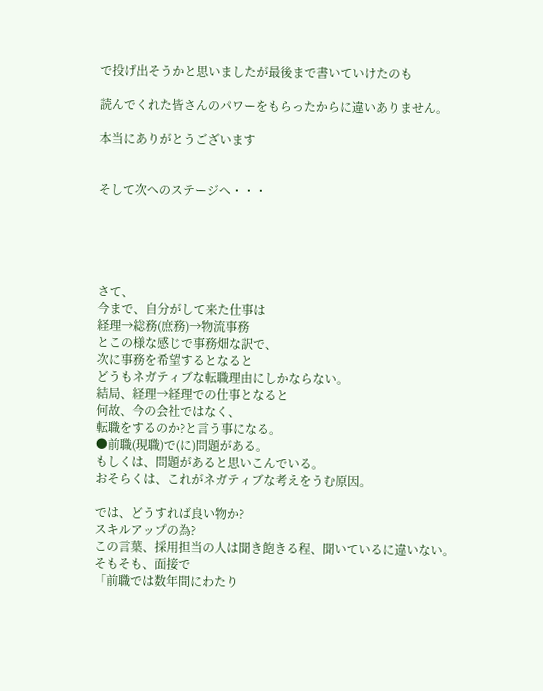で投げ出そうかと思いましたが最後まで書いていけたのも

読んでくれた皆さんのパワーをもらったからに違いありません。

本当にありがとうございます


そして次へのステージへ・・・





さて、
今まで、自分がして来た仕事は
経理→総務(庶務)→物流事務
とこの様な感じで事務畑な訳で、
次に事務を希望するとなると
どうもネガティブな転職理由にしかならない。
結局、経理→経理での仕事となると
何故、今の会社ではなく、
転職をするのか?と言う事になる。
●前職(現職)で(に)問題がある。
もしくは、問題があると思いこんでいる。
おそらくは、これがネガティブな考えをうむ原因。

では、どうすれば良い物か?
スキルアップの為?
この言葉、採用担当の人は聞き飽きる程、聞いているに違いない。
そもそも、面接で
「前職では数年間にわたり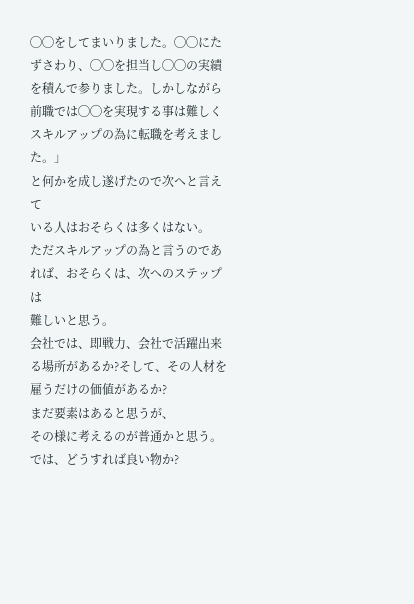◯◯をしてまいりました。◯◯にたずさわり、◯◯を担当し◯◯の実績を積んで参りました。しかしながら前職では◯◯を実現する事は難しくスキルアップの為に転職を考えました。」
と何かを成し遂げたので次へと言えて
いる人はおそらくは多くはない。
ただスキルアップの為と言うのであれば、おそらくは、次へのステップは
難しいと思う。
会社では、即戦力、会社で活躍出来る場所があるか?そして、その人材を雇うだけの価値があるか?
まだ要素はあると思うが、
その様に考えるのが普通かと思う。
では、どうすれば良い物か?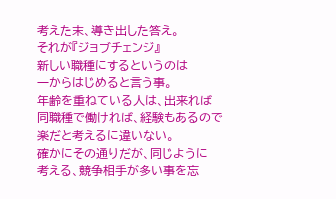考えた末、導き出した答え。
それが『ジョブチェンジ』
新しい職種にするというのは
一からはじめると言う事。
年齢を重ねている人は、出来れば
同職種で働ければ、経験もあるので
楽だと考えるに違いない。
確かにその通りだが、同じように
考える、競争相手が多い事を忘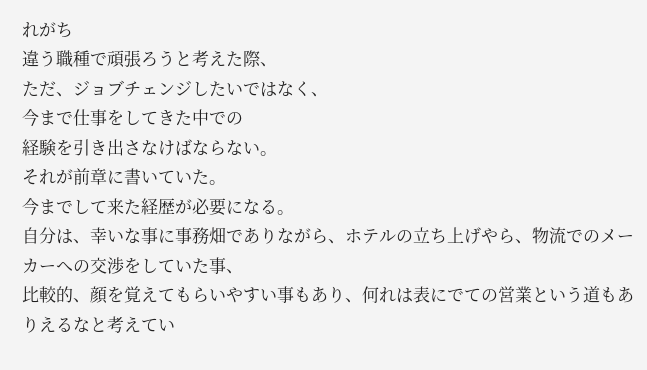れがち
違う職種で頑張ろうと考えた際、
ただ、ジョブチェンジしたいではなく、
今まで仕事をしてきた中での
経験を引き出さなけばならない。
それが前章に書いていた。
今までして来た経歴が必要になる。
自分は、幸いな事に事務畑でありながら、ホテルの立ち上げやら、物流でのメーカーへの交渉をしていた事、
比較的、顔を覚えてもらいやすい事もあり、何れは表にでての営業という道もありえるなと考えてい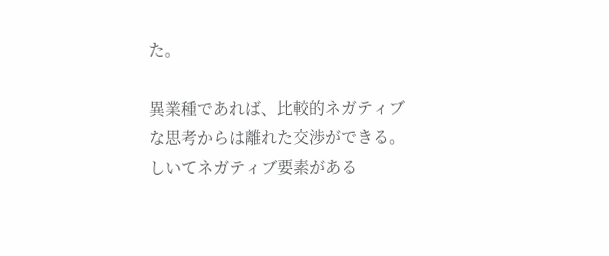た。

異業種であれば、比較的ネガティブな思考からは離れた交渉ができる。
しいてネガティブ要素がある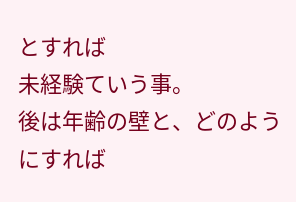とすれば
未経験ていう事。
後は年齢の壁と、どのようにすれば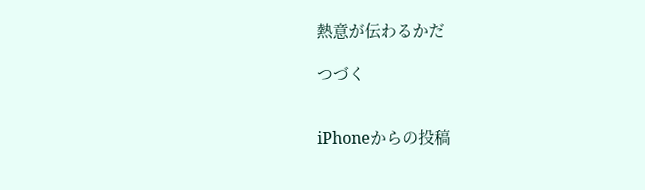熱意が伝わるかだ

つづく


iPhoneからの投稿